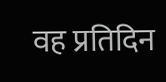वह प्रतिदिन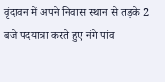वृंदावन में अपने निवास स्थान से तड़के 2 बजे पदयात्रा करते हुए नंगे पांव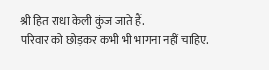श्री हित राधा केली कुंज जाते हैं.
परिवार को छोड़कर कभी भी भागना नहीं चाहिए.